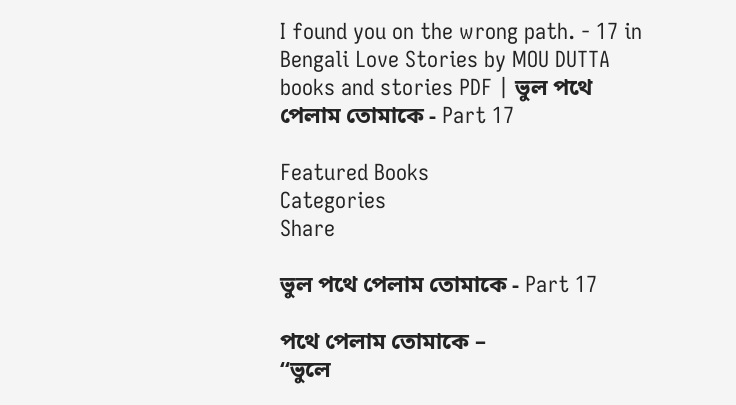I found you on the wrong path. - 17 in Bengali Love Stories by MOU DUTTA books and stories PDF | ভুল পথে পেলাম তোমাকে - Part 17

Featured Books
Categories
Share

ভুল পথে পেলাম তোমাকে - Part 17

পথে পেলাম তোমাকে –
“ভুলে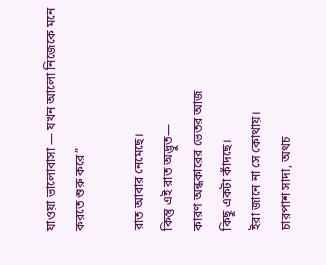যাওয়া ভালোবাসা — যখন আলো নিজেকে মনে করতে শুরু করে”

রাত আবার নেমেছে।
কিন্তু এই রাত অদ্ভুত—
কারণ অন্ধকারের ভেতর আজ
কিছু একটা কাঁদছে।
ইরা জানে না সে কোথায়।
চারপাশ সাদা, অথচ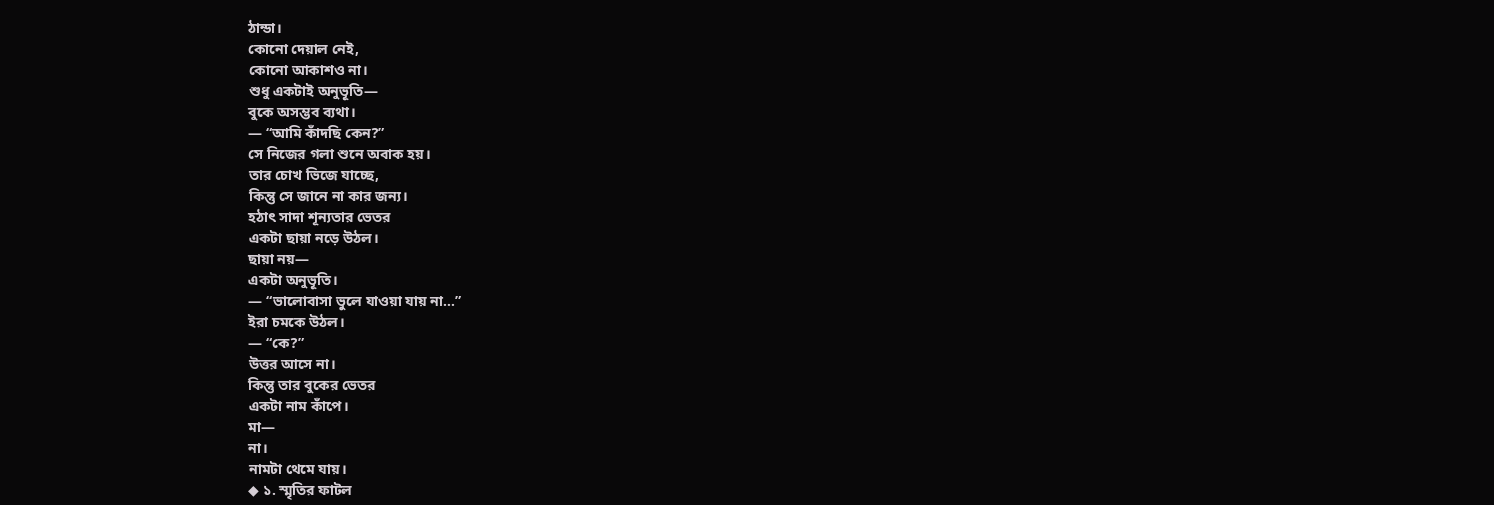ঠান্ডা।
কোনো দেয়াল নেই,
কোনো আকাশও না।
শুধু একটাই অনুভূতি—
বুকে অসম্ভব ব্যথা।
— “আমি কাঁদছি কেন?”
সে নিজের গলা শুনে অবাক হয়।
তার চোখ ভিজে যাচ্ছে,
কিন্তু সে জানে না কার জন্য।
হঠাৎ সাদা শূন্যতার ভেতর
একটা ছায়া নড়ে উঠল।
ছায়া নয়—
একটা অনুভূতি।
— “ভালোবাসা ভুলে যাওয়া যায় না…”
ইরা চমকে উঠল।
— “কে?”
উত্তর আসে না।
কিন্তু তার বুকের ভেতর
একটা নাম কাঁপে।
মা—
না।
নামটা থেমে যায়।
◆ ১. স্মৃতির ফাটল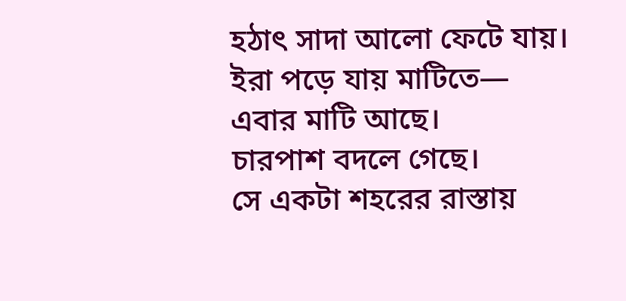হঠাৎ সাদা আলো ফেটে যায়।
ইরা পড়ে যায় মাটিতে—
এবার মাটি আছে।
চারপাশ বদলে গেছে।
সে একটা শহরের রাস্তায়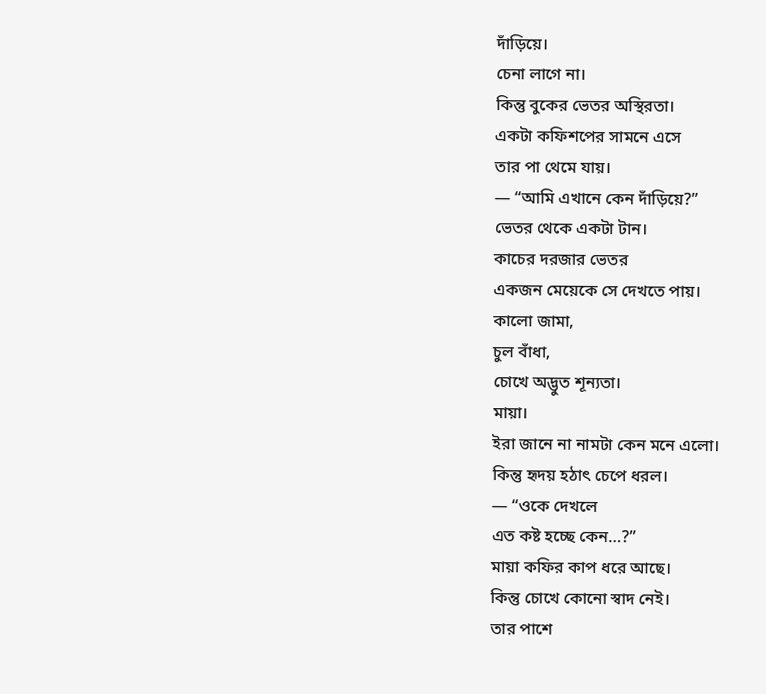দাঁড়িয়ে।
চেনা লাগে না।
কিন্তু বুকের ভেতর অস্থিরতা।
একটা কফিশপের সামনে এসে
তার পা থেমে যায়।
— “আমি এখানে কেন দাঁড়িয়ে?”
ভেতর থেকে একটা টান।
কাচের দরজার ভেতর
একজন মেয়েকে সে দেখতে পায়।
কালো জামা,
চুল বাঁধা,
চোখে অদ্ভুত শূন্যতা।
মায়া।
ইরা জানে না নামটা কেন মনে এলো।
কিন্তু হৃদয় হঠাৎ চেপে ধরল।
— “ওকে দেখলে
এত কষ্ট হচ্ছে কেন…?”
মায়া কফির কাপ ধরে আছে।
কিন্তু চোখে কোনো স্বাদ নেই।
তার পাশে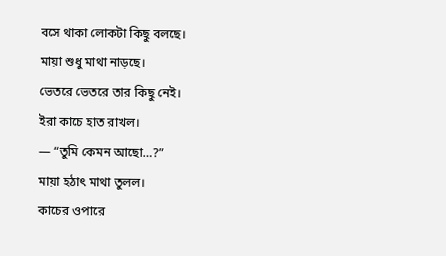বসে থাকা লোকটা কিছু বলছে।
মায়া শুধু মাথা নাড়ছে।
ভেতরে ভেতরে তার কিছু নেই।
ইরা কাচে হাত রাখল।
— “তুমি কেমন আছো…?”
মায়া হঠাৎ মাথা তুলল।
কাচের ওপারে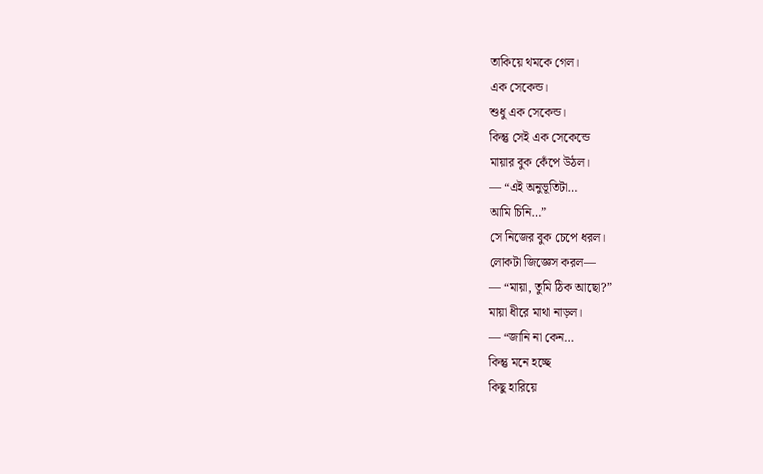তাকিয়ে থমকে গেল।
এক সেকেন্ড।
শুধু এক সেকেন্ড।
কিন্তু সেই এক সেকেন্ডে
মায়ার বুক কেঁপে উঠল।
— “এই অনুভূতিটা…
আমি চিনি…”
সে নিজের বুক চেপে ধরল।
লোকটা জিজ্ঞেস করল—
— “মায়া, তুমি ঠিক আছো?”
মায়া ধীরে মাথা নাড়ল।
— “জানি না কেন…
কিন্তু মনে হচ্ছে
কিছু হারিয়ে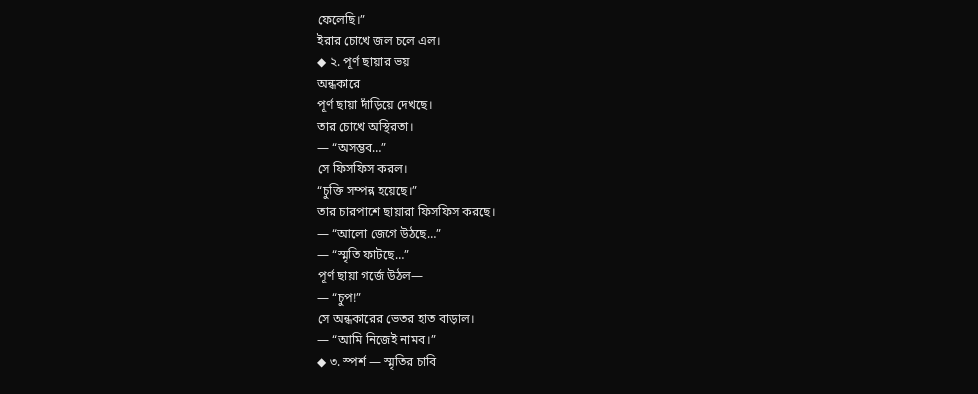ফেলেছি।”
ইরার চোখে জল চলে এল।
◆ ২. পূর্ণ ছায়ার ভয়
অন্ধকারে
পূর্ণ ছায়া দাঁড়িয়ে দেখছে।
তার চোখে অস্থিরতা।
— “অসম্ভব…”
সে ফিসফিস করল।
“চুক্তি সম্পন্ন হয়েছে।”
তার চারপাশে ছায়ারা ফিসফিস করছে।
— “আলো জেগে উঠছে…”
— “স্মৃতি ফাটছে…”
পূর্ণ ছায়া গর্জে উঠল—
— “চুপ!”
সে অন্ধকারের ভেতর হাত বাড়াল।
— “আমি নিজেই নামব।”
◆ ৩. স্পর্শ — স্মৃতির চাবি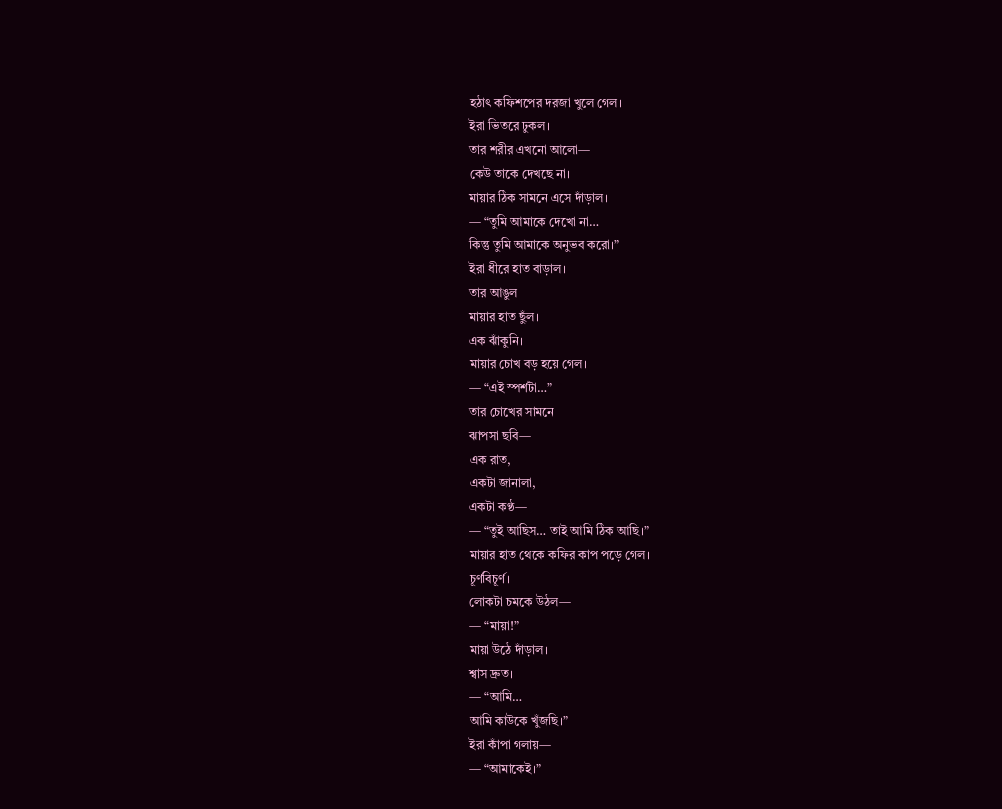হঠাৎ কফিশপের দরজা খুলে গেল।
ইরা ভিতরে ঢুকল।
তার শরীর এখনো আলো—
কেউ তাকে দেখছে না।
মায়ার ঠিক সামনে এসে দাঁড়াল।
— “তুমি আমাকে দেখো না…
কিন্তু তুমি আমাকে অনুভব করো।”
ইরা ধীরে হাত বাড়াল।
তার আঙুল
মায়ার হাত ছুঁল।
এক ঝাঁকুনি।
মায়ার চোখ বড় হয়ে গেল।
— “এই স্পর্শটা…”
তার চোখের সামনে
ঝাপসা ছবি—
এক রাত,
একটা জানালা,
একটা কণ্ঠ—
— “তুই আছিস… তাই আমি ঠিক আছি।”
মায়ার হাত থেকে কফির কাপ পড়ে গেল।
চূর্ণবিচূর্ণ।
লোকটা চমকে উঠল—
— “মায়া!”
মায়া উঠে দাঁড়াল।
শ্বাস দ্রুত।
— “আমি…
আমি কাউকে খুঁজছি।”
ইরা কাঁপা গলায়—
— “আমাকেই।”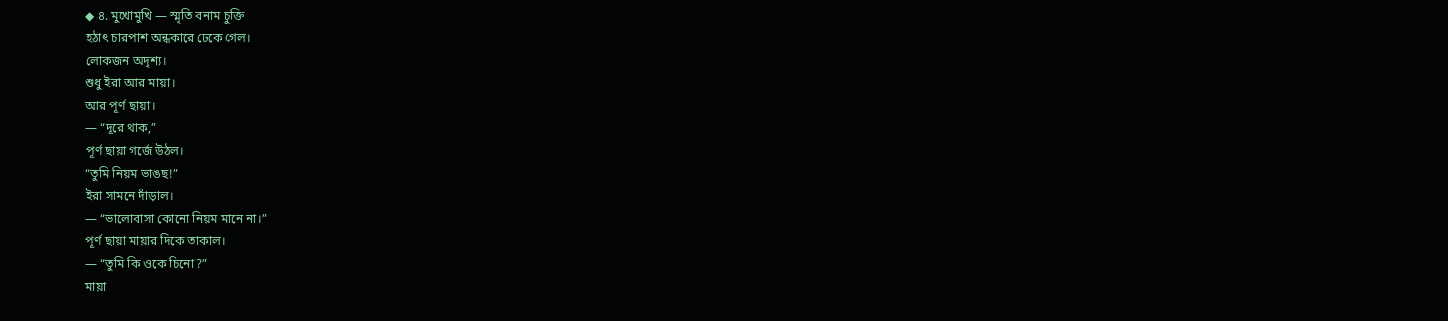◆ ৪. মুখোমুখি — স্মৃতি বনাম চুক্তি
হঠাৎ চারপাশ অন্ধকারে ঢেকে গেল।
লোকজন অদৃশ্য।
শুধু ইরা আর মায়া।
আর পূর্ণ ছায়া।
— “দূরে থাক,”
পূর্ণ ছায়া গর্জে উঠল।
“তুমি নিয়ম ভাঙছ!”
ইরা সামনে দাঁড়াল।
— “ভালোবাসা কোনো নিয়ম মানে না।”
পূর্ণ ছায়া মায়ার দিকে তাকাল।
— “তুমি কি ওকে চিনো?”
মায়া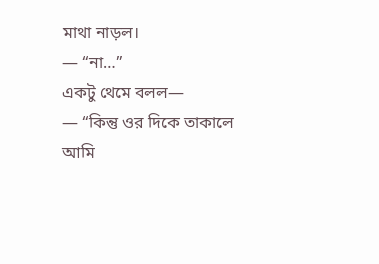মাথা নাড়ল।
— “না…”
একটু থেমে বলল—
— “কিন্তু ওর দিকে তাকালে
আমি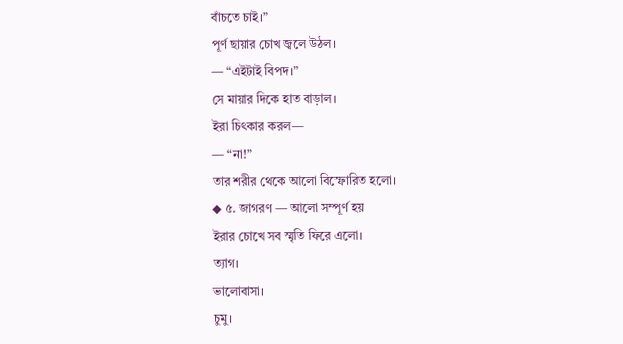বাঁচতে চাই।”
পূর্ণ ছায়ার চোখ জ্বলে উঠল।
— “এইটাই বিপদ।”
সে মায়ার দিকে হাত বাড়াল।
ইরা চিৎকার করল—
— “না!”
তার শরীর থেকে আলো বিস্ফোরিত হলো।
◆ ৫. জাগরণ — আলো সম্পূর্ণ হয়
ইরার চোখে সব স্মৃতি ফিরে এলো।
ত্যাগ।
ভালোবাসা।
চুমু।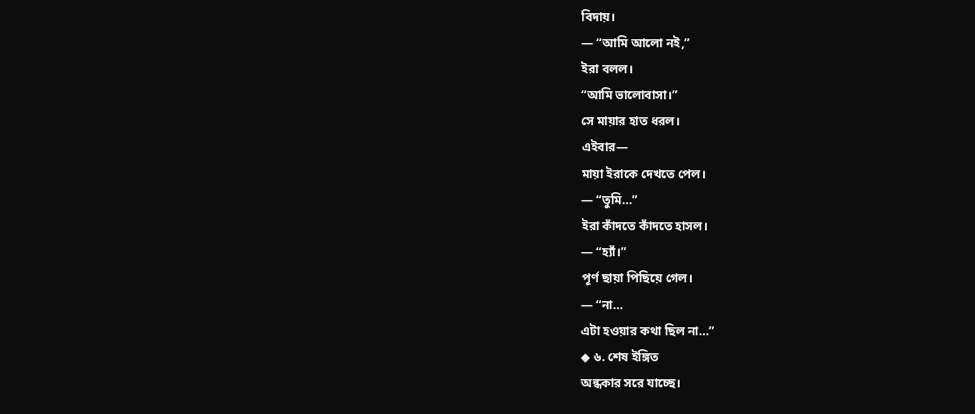বিদায়।
— “আমি আলো নই,”
ইরা বলল।
“আমি ভালোবাসা।”
সে মায়ার হাত ধরল।
এইবার—
মায়া ইরাকে দেখতে পেল।
— “তুমি…”
ইরা কাঁদতে কাঁদতে হাসল।
— “হ্যাঁ।”
পূর্ণ ছায়া পিছিয়ে গেল।
— “না…
এটা হওয়ার কথা ছিল না…”
◆ ৬. শেষ ইঙ্গিত
অন্ধকার সরে যাচ্ছে।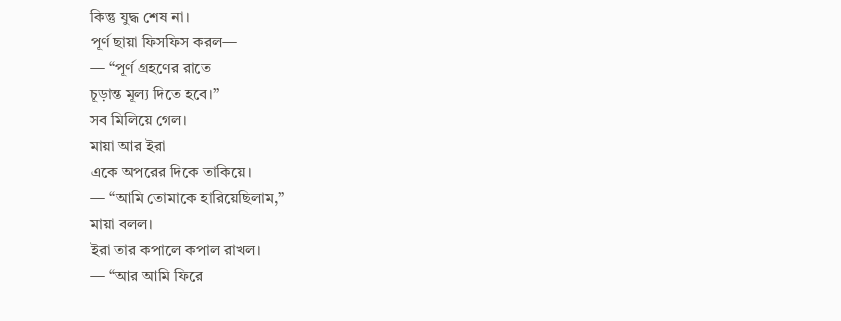কিন্তু যুদ্ধ শেষ না।
পূর্ণ ছায়া ফিসফিস করল—
— “পূর্ণ গ্রহণের রাতে
চূড়ান্ত মূল্য দিতে হবে।”
সব মিলিয়ে গেল।
মায়া আর ইরা
একে অপরের দিকে তাকিয়ে।
— “আমি তোমাকে হারিয়েছিলাম,”
মায়া বলল।
ইরা তার কপালে কপাল রাখল।
— “আর আমি ফিরে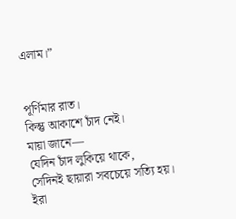এলাম।”


পূর্ণিমার রাত।
কিন্তু আকাশে চাঁদ নেই।
মায়া জানে—
যেদিন চাঁদ লুকিয়ে থাকে,
সেদিনই ছায়ারা সবচেয়ে সত্যি হয়।
ইরা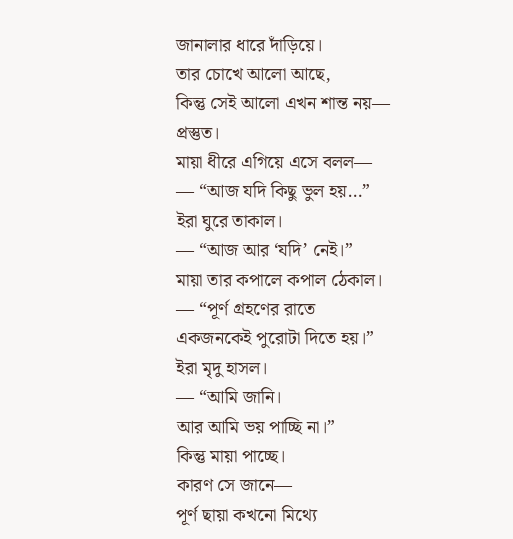জানালার ধারে দাঁড়িয়ে।
তার চোখে আলো আছে,
কিন্তু সেই আলো এখন শান্ত নয়—
প্রস্তুত।
মায়া ধীরে এগিয়ে এসে বলল—
— “আজ যদি কিছু ভুল হয়…”
ইরা ঘুরে তাকাল।
— “আজ আর ‘যদি’ নেই।”
মায়া তার কপালে কপাল ঠেকাল।
— “পূর্ণ গ্রহণের রাতে
একজনকেই পুরোটা দিতে হয়।”
ইরা মৃদু হাসল।
— “আমি জানি।
আর আমি ভয় পাচ্ছি না।”
কিন্তু মায়া পাচ্ছে।
কারণ সে জানে—
পূর্ণ ছায়া কখনো মিথ্যে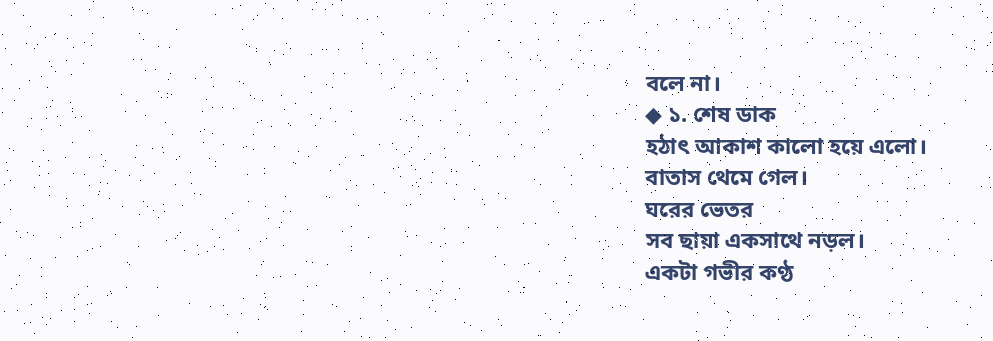বলে না।
◆ ১. শেষ ডাক
হঠাৎ আকাশ কালো হয়ে এলো।
বাতাস থেমে গেল।
ঘরের ভেতর
সব ছায়া একসাথে নড়ল।
একটা গভীর কণ্ঠ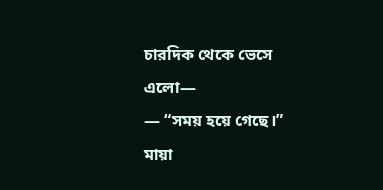চারদিক থেকে ভেসে এলো—
— “সময় হয়ে গেছে।”
মায়া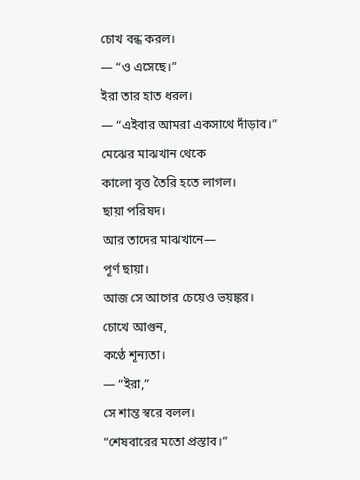চোখ বন্ধ করল।
— “ও এসেছে।”
ইরা তার হাত ধরল।
— “এইবার আমরা একসাথে দাঁড়াব।”
মেঝের মাঝখান থেকে
কালো বৃত্ত তৈরি হতে লাগল।
ছায়া পরিষদ।
আর তাদের মাঝখানে—
পূর্ণ ছায়া।
আজ সে আগের চেয়েও ভয়ঙ্কর।
চোখে আগুন,
কণ্ঠে শূন্যতা।
— “ইরা,”
সে শান্ত স্বরে বলল।
“শেষবারের মতো প্রস্তাব।”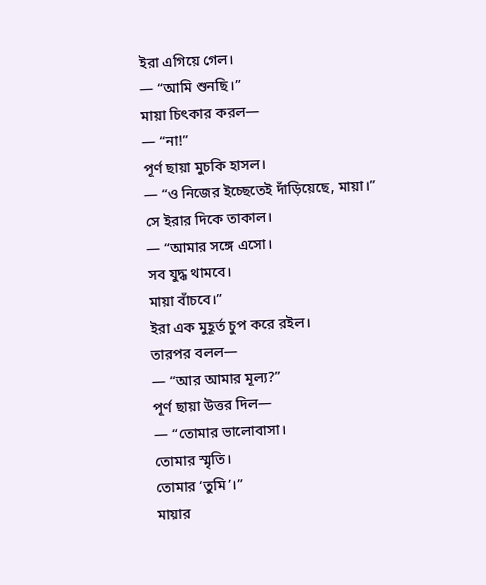ইরা এগিয়ে গেল।
— “আমি শুনছি।”
মায়া চিৎকার করল—
— “না!”
পূর্ণ ছায়া মুচকি হাসল।
— “ও নিজের ইচ্ছেতেই দাঁড়িয়েছে, মায়া।”
সে ইরার দিকে তাকাল।
— “আমার সঙ্গে এসো।
সব যুদ্ধ থামবে।
মায়া বাঁচবে।”
ইরা এক মুহূর্ত চুপ করে রইল।
তারপর বলল—
— “আর আমার মূল্য?”
পূর্ণ ছায়া উত্তর দিল—
— “তোমার ভালোবাসা।
তোমার স্মৃতি।
তোমার ‘তুমি’।”
মায়ার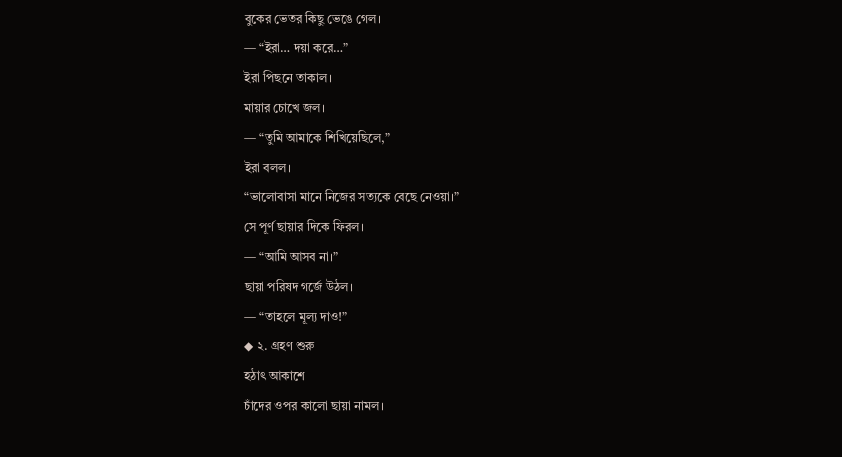বুকের ভেতর কিছু ভেঙে গেল।
— “ইরা… দয়া করে…”
ইরা পিছনে তাকাল।
মায়ার চোখে জল।
— “তুমি আমাকে শিখিয়েছিলে,”
ইরা বলল।
“ভালোবাসা মানে নিজের সত্যকে বেছে নেওয়া।”
সে পূর্ণ ছায়ার দিকে ফিরল।
— “আমি আসব না।”
ছায়া পরিষদ গর্জে উঠল।
— “তাহলে মূল্য দাও!”
◆ ২. গ্রহণ শুরু
হঠাৎ আকাশে
চাঁদের ওপর কালো ছায়া নামল।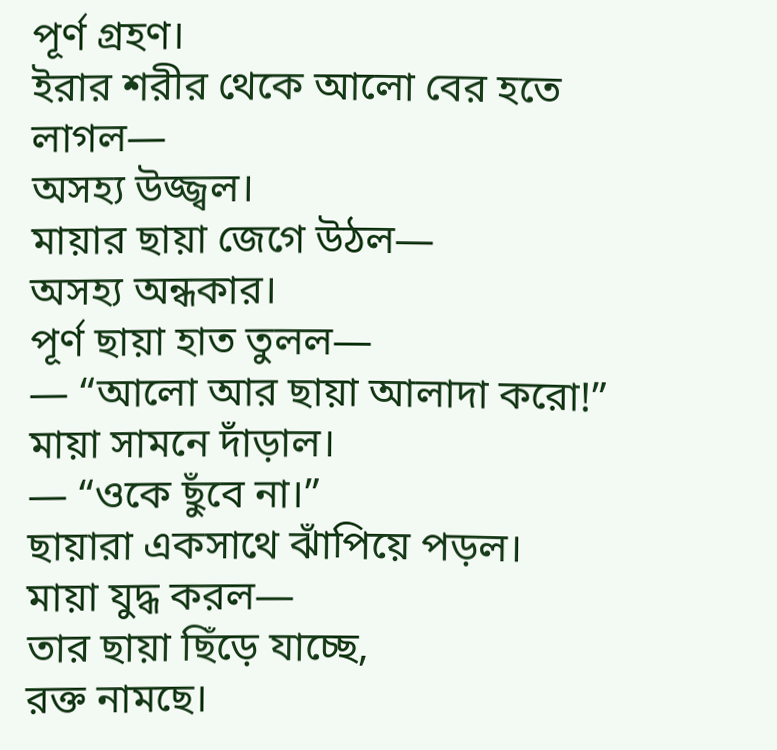পূর্ণ গ্রহণ।
ইরার শরীর থেকে আলো বের হতে লাগল—
অসহ্য উজ্জ্বল।
মায়ার ছায়া জেগে উঠল—
অসহ্য অন্ধকার।
পূর্ণ ছায়া হাত তুলল—
— “আলো আর ছায়া আলাদা করো!”
মায়া সামনে দাঁড়াল।
— “ওকে ছুঁবে না।”
ছায়ারা একসাথে ঝাঁপিয়ে পড়ল।
মায়া যুদ্ধ করল—
তার ছায়া ছিঁড়ে যাচ্ছে,
রক্ত নামছে।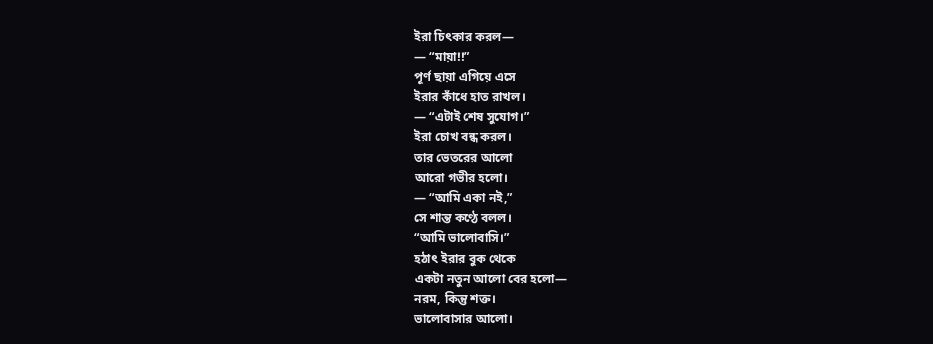ইরা চিৎকার করল—
— “মায়া!!”
পূর্ণ ছায়া এগিয়ে এসে
ইরার কাঁধে হাত রাখল।
— “এটাই শেষ সুযোগ।”
ইরা চোখ বন্ধ করল।
তার ভেতরের আলো
আরো গভীর হলো।
— “আমি একা নই,”
সে শান্ত কণ্ঠে বলল।
“আমি ভালোবাসি।”
হঠাৎ ইরার বুক থেকে
একটা নতুন আলো বের হলো—
নরম, কিন্তু শক্ত।
ভালোবাসার আলো।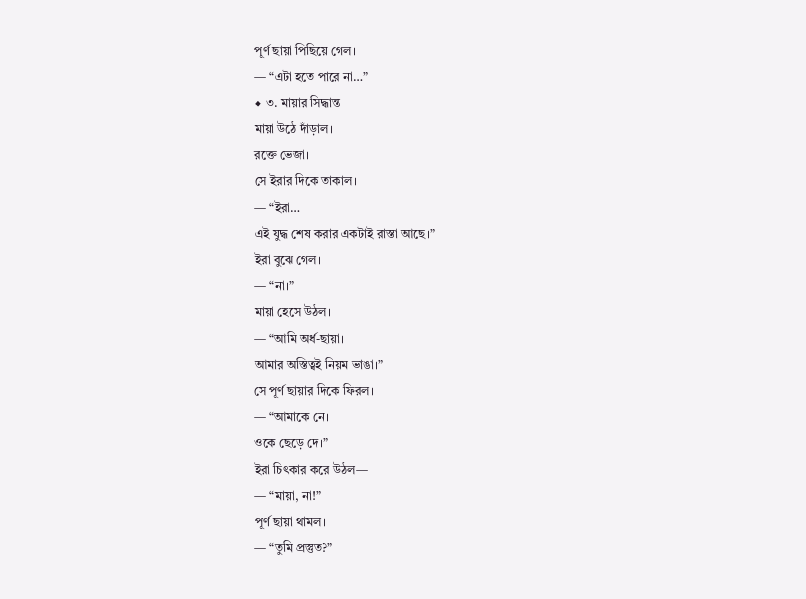পূর্ণ ছায়া পিছিয়ে গেল।
— “এটা হতে পারে না…”
◆ ৩. মায়ার সিদ্ধান্ত
মায়া উঠে দাঁড়াল।
রক্তে ভেজা।
সে ইরার দিকে তাকাল।
— “ইরা…
এই যুদ্ধ শেষ করার একটাই রাস্তা আছে।”
ইরা বুঝে গেল।
— “না।”
মায়া হেসে উঠল।
— “আমি অর্ধ-ছায়া।
আমার অস্তিত্বই নিয়ম ভাঙা।”
সে পূর্ণ ছায়ার দিকে ফিরল।
— “আমাকে নে।
ওকে ছেড়ে দে।”
ইরা চিৎকার করে উঠল—
— “মায়া, না!”
পূর্ণ ছায়া থামল।
— “তুমি প্রস্তুত?”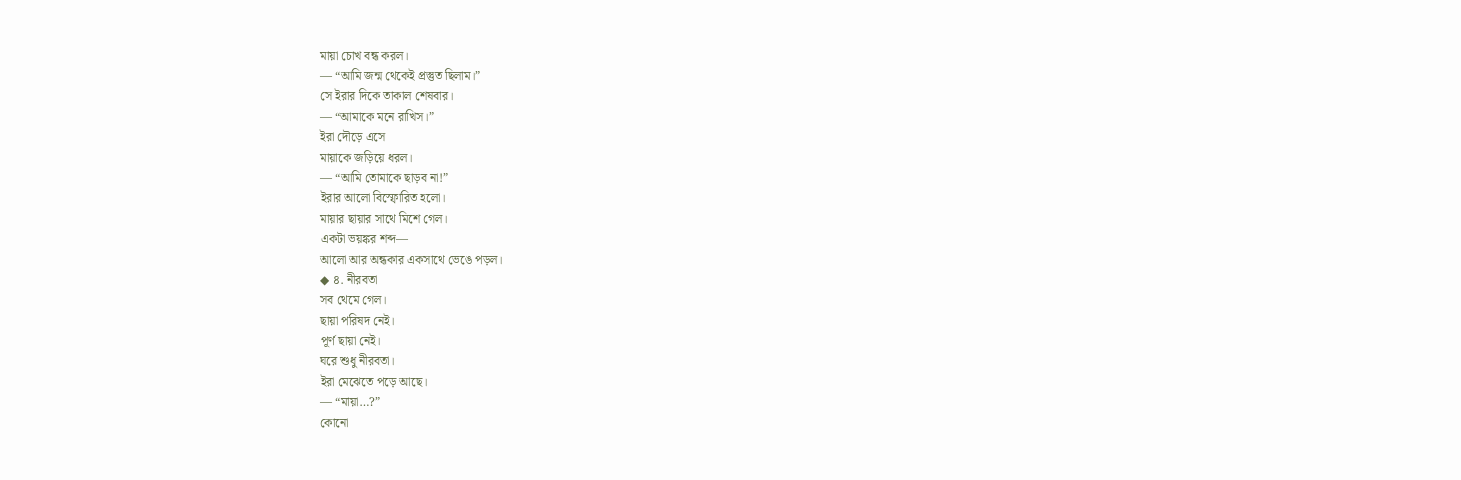মায়া চোখ বন্ধ করল।
— “আমি জন্ম থেকেই প্রস্তুত ছিলাম।”
সে ইরার দিকে তাকাল শেষবার।
— “আমাকে মনে রাখিস।”
ইরা দৌড়ে এসে
মায়াকে জড়িয়ে ধরল।
— “আমি তোমাকে ছাড়ব না!”
ইরার আলো বিস্ফোরিত হলো।
মায়ার ছায়ার সাথে মিশে গেল।
একটা ভয়ঙ্কর শব্দ—
আলো আর অন্ধকার একসাথে ভেঙে পড়ল।
◆ ৪. নীরবতা
সব থেমে গেল।
ছায়া পরিষদ নেই।
পূর্ণ ছায়া নেই।
ঘরে শুধু নীরবতা।
ইরা মেঝেতে পড়ে আছে।
— “মায়া…?”
কোনো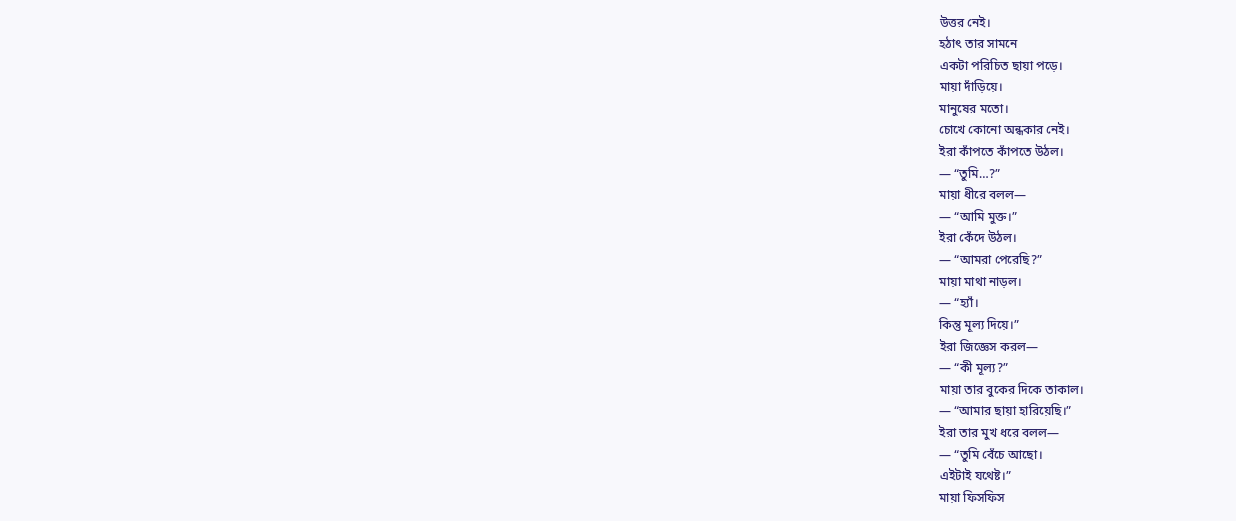উত্তর নেই।
হঠাৎ তার সামনে
একটা পরিচিত ছায়া পড়ে।
মায়া দাঁড়িয়ে।
মানুষের মতো।
চোখে কোনো অন্ধকার নেই।
ইরা কাঁপতে কাঁপতে উঠল।
— “তুমি…?”
মায়া ধীরে বলল—
— “আমি মুক্ত।”
ইরা কেঁদে উঠল।
— “আমরা পেরেছি?”
মায়া মাথা নাড়ল।
— “হ্যাঁ।
কিন্তু মূল্য দিয়ে।”
ইরা জিজ্ঞেস করল—
— “কী মূল্য?”
মায়া তার বুকের দিকে তাকাল।
— “আমার ছায়া হারিয়েছি।”
ইরা তার মুখ ধরে বলল—
— “তুমি বেঁচে আছো।
এইটাই যথেষ্ট।”
মায়া ফিসফিস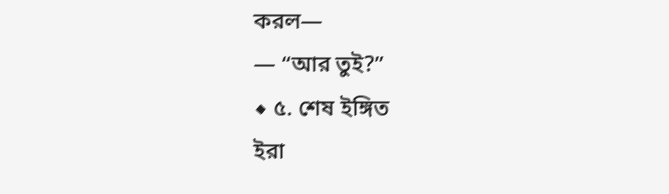করল—
— “আর তুই?”
◆ ৫. শেষ ইঙ্গিত
ইরা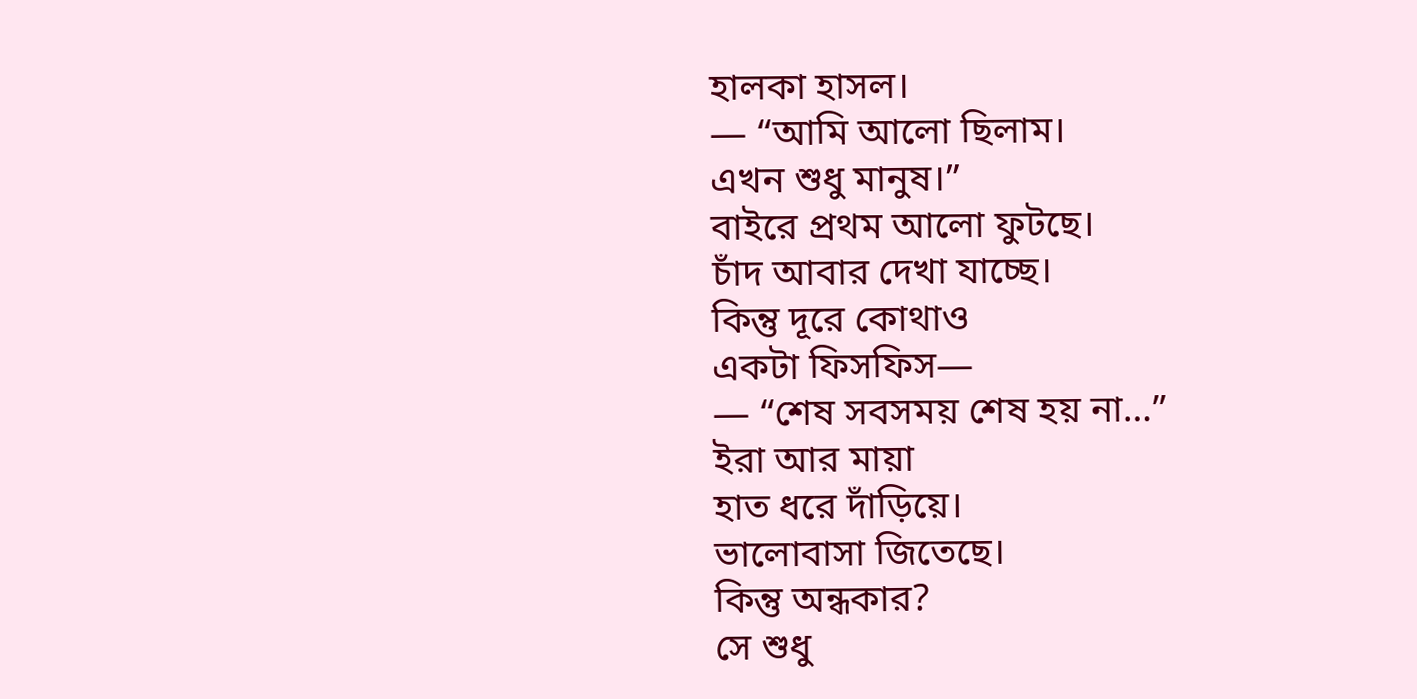হালকা হাসল।
— “আমি আলো ছিলাম।
এখন শুধু মানুষ।”
বাইরে প্রথম আলো ফুটছে।
চাঁদ আবার দেখা যাচ্ছে।
কিন্তু দূরে কোথাও
একটা ফিসফিস—
— “শেষ সবসময় শেষ হয় না…”
ইরা আর মায়া
হাত ধরে দাঁড়িয়ে।
ভালোবাসা জিতেছে।
কিন্তু অন্ধকার?
সে শুধু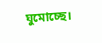ঘুমোচ্ছে।